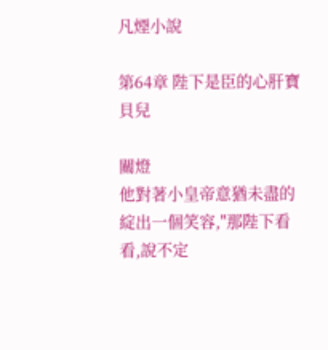凡煙小說

第64章 陛下是臣的心肝寶貝兒

關燈
他對著小皇帝意猶未盡的綻出一個笑容,"那陛下看看,說不定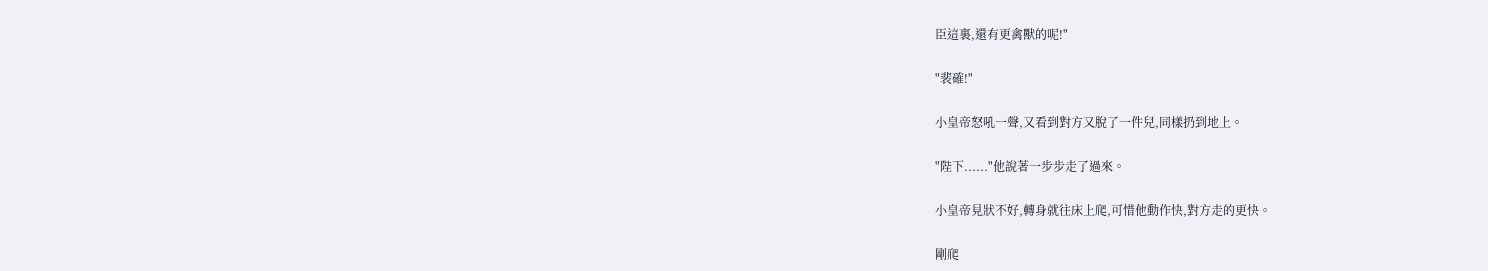臣這裏,還有更禽獸的呢!"

"裴確!"

小皇帝怒吼一聲,又看到對方又脫了一件兒,同樣扔到地上。

"陛下......"他說著一步步走了過來。

小皇帝見狀不好,轉身就往床上爬,可惜他動作快,對方走的更快。

剛爬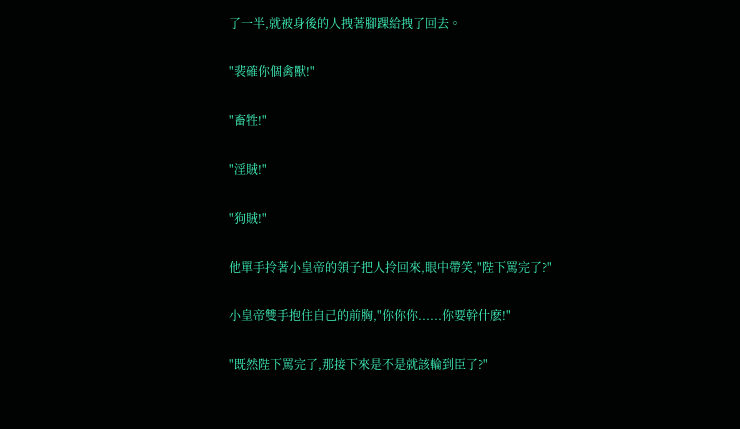了一半,就被身後的人拽著腳踝給拽了回去。

"裴確你個禽獸!"

"畜牲!"

"淫賊!"

"狗賊!"

他單手拎著小皇帝的領子把人拎回來,眼中帶笑,"陛下罵完了?"

小皇帝雙手抱住自己的前胸,"你你你......你要幹什麽!"

"既然陛下罵完了,那接下來是不是就該輪到臣了?"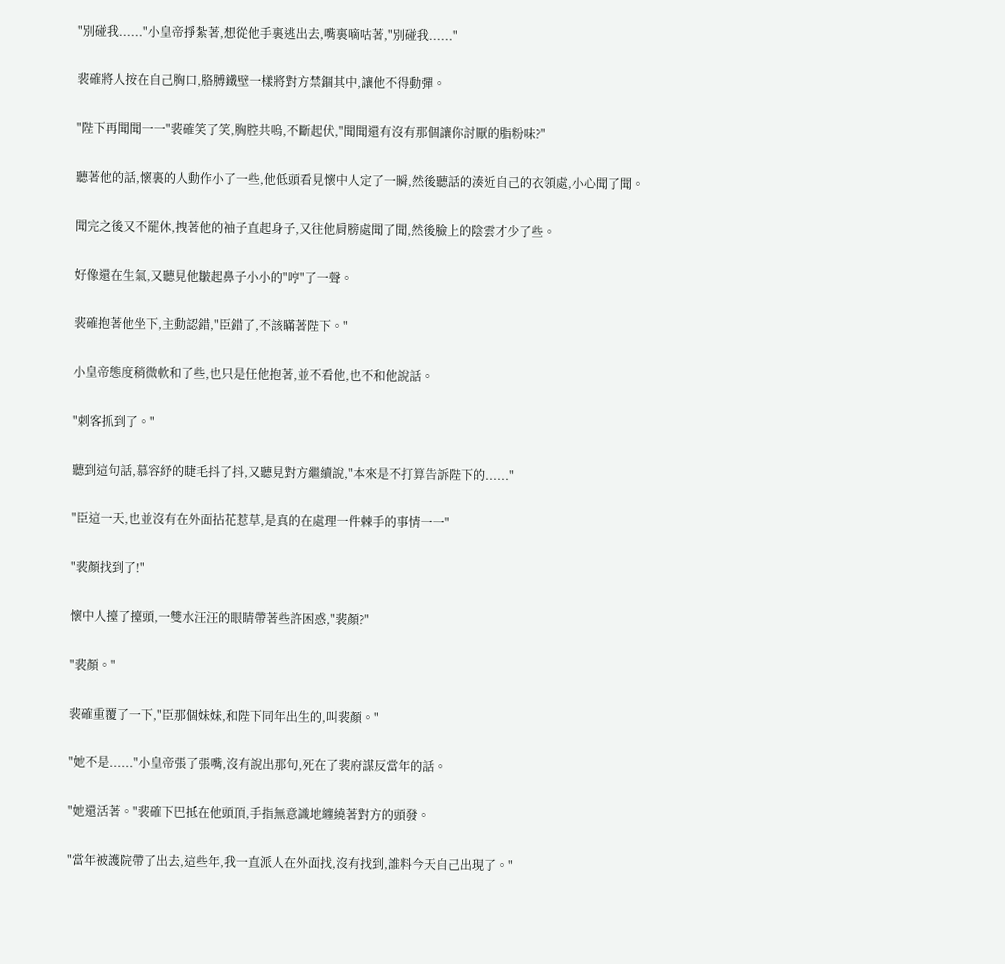"別碰我......"小皇帝掙紮著,想從他手裏逃出去,嘴裏嘀咕著,"別碰我......"

裴確將人按在自己胸口,胳膊鐵壁一樣將對方禁錮其中,讓他不得動彈。

"陛下再聞聞一一"裴確笑了笑,胸腔共嗚,不斷起伏,"聞聞還有沒有那個讓你討厭的脂粉味?"

聽著他的話,懷裏的人動作小了一些,他低頭看見懷中人定了一瞬,然後聽話的湊近自己的衣領處,小心聞了聞。

聞完之後又不罷休,拽著他的袖子直起身子,又往他肩膀處聞了聞,然後臉上的陰雲才少了些。

好像還在生氣,又聽見他皺起鼻子小小的"哼"了一聲。

裴確抱著他坐下,主動認錯,"臣錯了,不該瞞著陛下。"

小皇帝態度稍微軟和了些,也只是任他抱著,並不看他,也不和他說話。

"刺客抓到了。"

聽到這句話,慕容紓的睫毛抖了抖,又聽見對方繼續說,"本來是不打算告訴陛下的......"

"臣這一天,也並沒有在外面拈花惹草,是真的在處理一件棘手的事情一一"

"裴顏找到了!"

懷中人擡了擡頭,一雙水汪汪的眼睛帶著些許困惑,"裴顏?"

"裴顏。"

裴確重覆了一下,"臣那個妹妹,和陛下同年出生的,叫裴顏。"

"她不是......"小皇帝張了張嘴,沒有說出那句,死在了裴府謀反當年的話。

"她還活著。"裴確下巴抵在他頭頂,手指無意識地纏繞著對方的頭發。

"當年被護院帶了出去,這些年,我一直派人在外面找,沒有找到,誰料今天自己出現了。"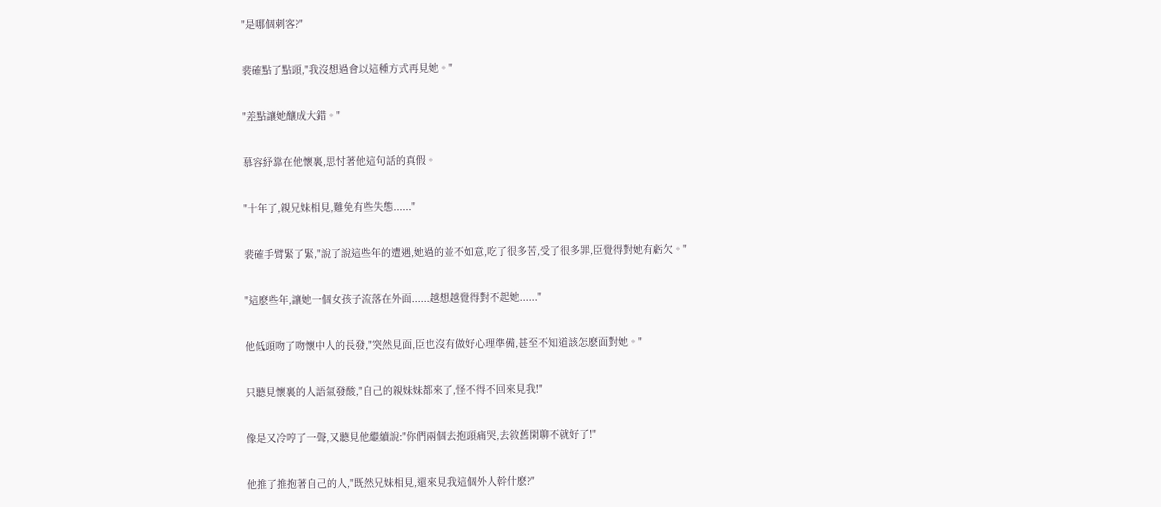"是哪個刺客?"

裴確點了點頭,"我沒想過會以這種方式再見她。"

"差點讓她釀成大錯。"

慕容紓靠在他懷裏,思忖著他這句話的真假。

"十年了,親兄妹相見,難免有些失態......"

裴確手臂緊了緊,"說了說這些年的遭遇,她過的並不如意,吃了很多苦,受了很多罪,臣覺得對她有虧欠。"

"這麽些年,讓她一個女孩子流落在外面......越想越覺得對不起她......"

他低頭吻了吻懷中人的長發,"突然見面,臣也沒有做好心理準備,甚至不知道該怎麽面對她。"

只聽見懷裏的人語氣發酸,"自己的親妹妹都來了,怪不得不回來見我!"

像是又冷哼了一聲,又聽見他繼續說:"你們兩個去抱頭痛哭,去敘舊閑聊不就好了!"

他推了推抱著自己的人,"既然兄妹相見,還來見我這個外人幹什麽?"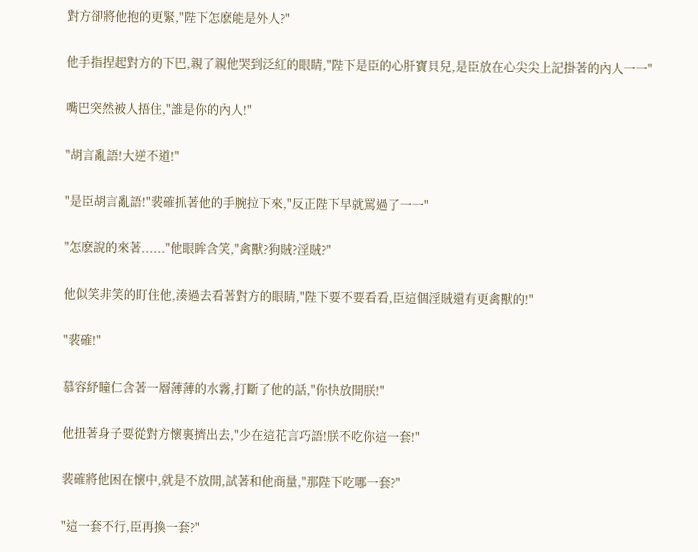對方卻將他抱的更緊,"陛下怎麽能是外人?"

他手指捏起對方的下巴,親了親他哭到泛紅的眼睛,"陛下是臣的心肝寶貝兒,是臣放在心尖尖上記掛著的內人一一"

嘴巴突然被人捂住,"誰是你的內人!"

"胡言亂語!大逆不道!"

"是臣胡言亂語!"裴確抓著他的手腕拉下來,"反正陛下早就罵過了一一"

"怎麽說的來著......"他眼眸含笑,"禽獸?狗賊?淫賊?"

他似笑非笑的盯住他,湊過去看著對方的眼睛,"陛下要不要看看,臣這個淫賊還有更禽獸的!"

"裴確!"

慕容紓瞳仁含著一層薄薄的水霧,打斷了他的話,"你快放開朕!"

他扭著身子要從對方懷裏擠出去,"少在這花言巧語!朕不吃你這一套!"

裴確將他困在懷中,就是不放開,試著和他商量,"那陛下吃哪一套?"

"這一套不行,臣再換一套?"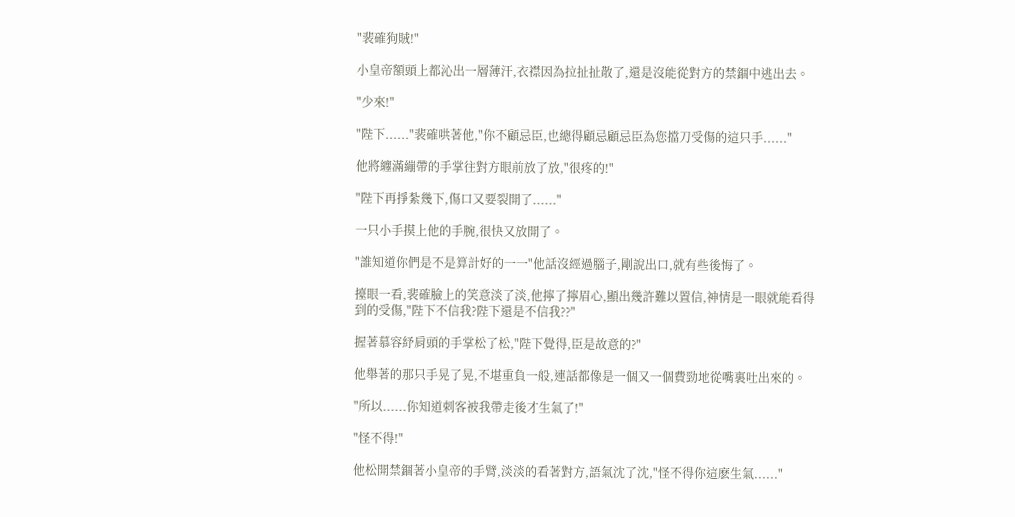"裴確狗賊!"

小皇帝額頭上都沁出一層薄汗,衣襟因為拉扯扯散了,還是沒能從對方的禁錮中逃出去。

"少來!"

"陛下......"裴確哄著他,"你不顧忌臣,也總得顧忌顧忌臣為您擋刀受傷的這只手......"

他將纏滿繃帶的手掌往對方眼前放了放,"很疼的!"

"陛下再掙紮幾下,傷口又要裂開了......"

一只小手摸上他的手腕,很快又放開了。

"誰知道你們是不是算計好的一一"他話沒經過腦子,剛說出口,就有些後悔了。

擡眼一看,裴確臉上的笑意淡了淡,他擰了擰眉心,顯出幾許難以置信,神情是一眼就能看得到的受傷,"陛下不信我?陛下還是不信我??"

握著慕容紓肩頭的手掌松了松,"陛下覺得,臣是故意的?"

他舉著的那只手晃了晃,不堪重負一般,連話都像是一個又一個費勁地從嘴裏吐出來的。

"所以......你知道刺客被我帶走後才生氣了!"

"怪不得!"

他松開禁錮著小皇帝的手臂,淡淡的看著對方,語氣沈了沈,"怪不得你這麽生氣......"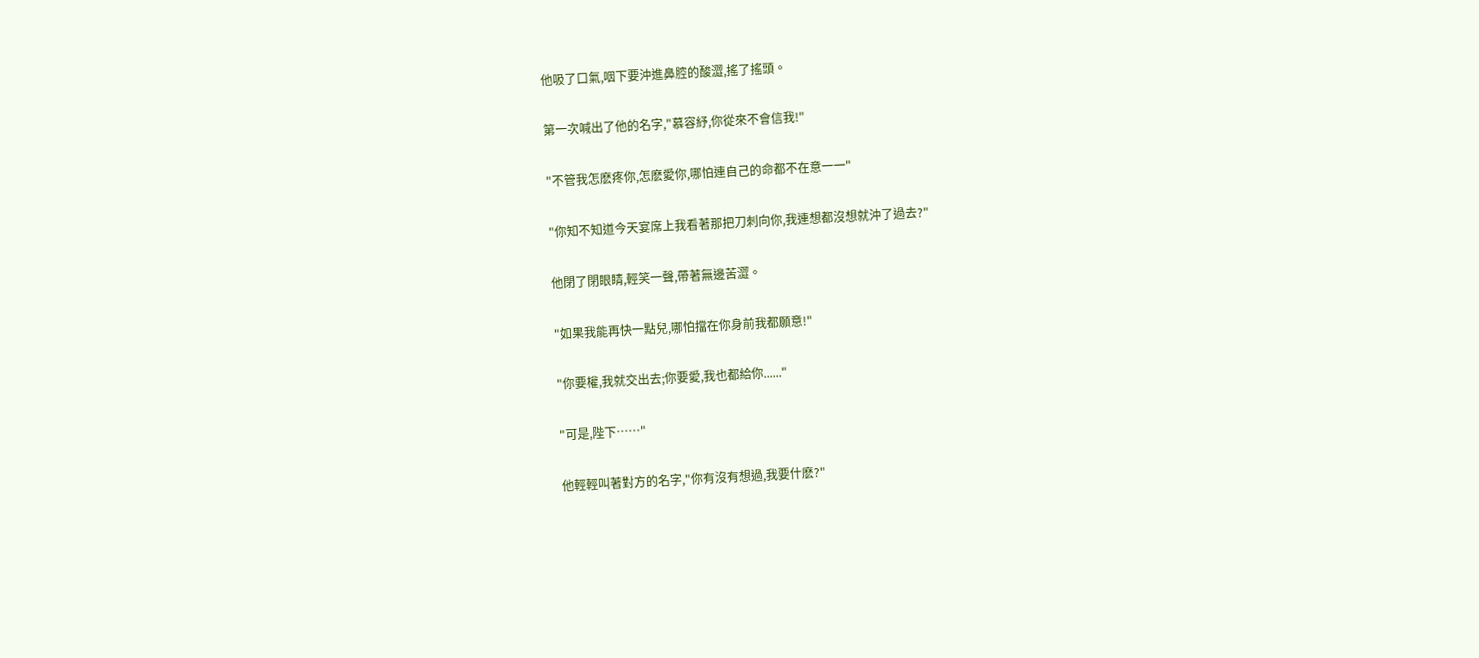他吸了口氣,咽下要沖進鼻腔的酸澀,搖了搖頭。

第一次喊出了他的名字,"慕容紓,你從來不會信我!"

"不管我怎麽疼你,怎麽愛你,哪怕連自己的命都不在意一一"

"你知不知道今天宴席上我看著那把刀刺向你,我連想都沒想就沖了過去?"

他閉了閉眼睛,輕笑一聲,帶著無邊苦澀。

"如果我能再快一點兒,哪怕擋在你身前我都願意!"

"你要權,我就交出去;你要愛,我也都給你......"

"可是,陛下……"

他輕輕叫著對方的名字,"你有沒有想過,我要什麽?"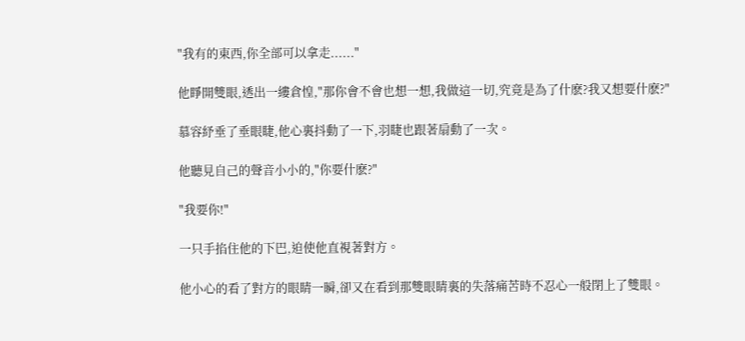"我有的東西,你全部可以拿走......"

他睜開雙眼,透出一縷倉惶,"那你會不會也想一想,我做這一切,究竟是為了什麽?我又想要什麽?"

慕容紓垂了垂眼睫,他心裏抖動了一下,羽睫也跟著扇動了一次。

他聽見自己的聲音小小的,"你要什麽?"

"我要你!"

一只手掐住他的下巴,迫使他直視著對方。

他小心的看了對方的眼睛一瞬,卻又在看到那雙眼睛裏的失落痛苦時不忍心一般閉上了雙眼。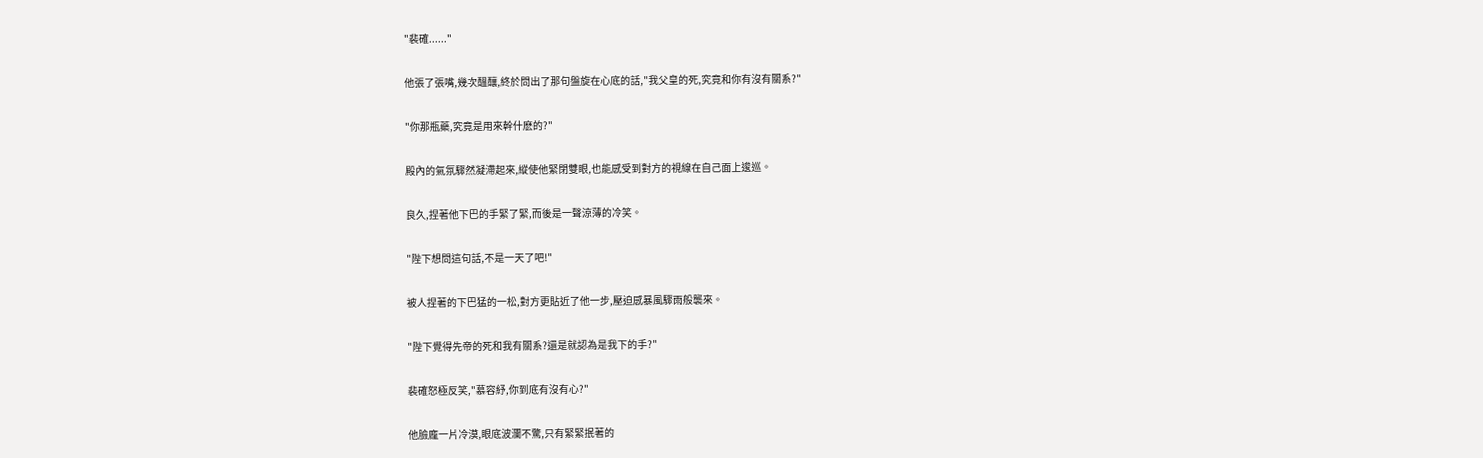"裴確......"

他張了張嘴,幾次醞釀,終於問出了那句盤旋在心底的話,"我父皇的死,究竟和你有沒有關系?"

"你那瓶藥,究竟是用來幹什麽的?"

殿內的氣氛驟然凝滯起來,縱使他緊閉雙眼,也能感受到對方的視線在自己面上逡巡。

良久,捏著他下巴的手緊了緊,而後是一聲涼薄的冷笑。

"陛下想問這句話,不是一天了吧!"

被人捏著的下巴猛的一松,對方更貼近了他一步,壓迫感暴風驟雨般襲來。

"陛下覺得先帝的死和我有關系?還是就認為是我下的手?"

裴確怒極反笑,"慕容紓,你到底有沒有心?"

他臉龐一片冷漠,眼底波瀾不驚,只有緊緊抿著的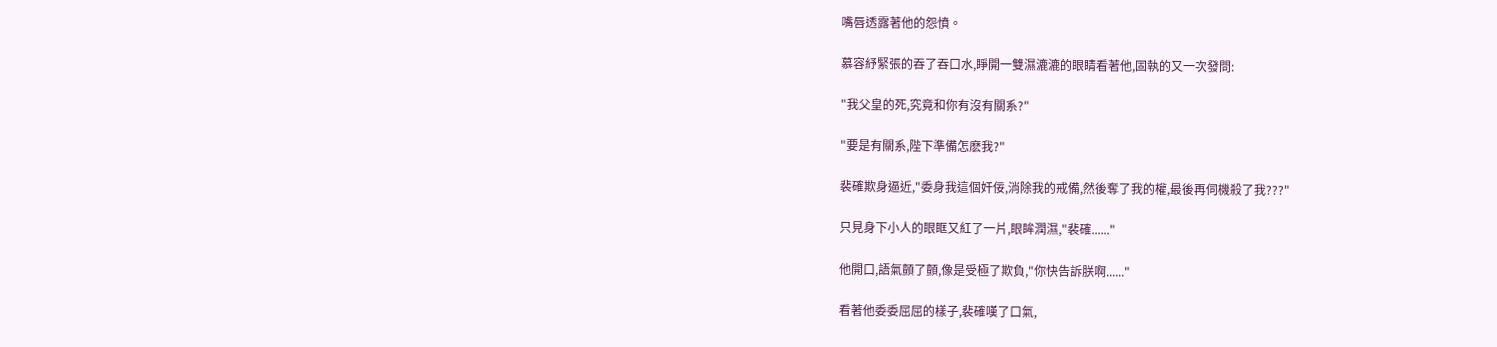嘴唇透露著他的怨憤。

慕容紓緊張的吞了吞口水,睜開一雙濕漉漉的眼睛看著他,固執的又一次發問:

"我父皇的死,究竟和你有沒有關系?"

"要是有關系,陛下準備怎麽我?"

裴確欺身逼近,"委身我這個奸佞,消除我的戒備,然後奪了我的權,最後再伺機殺了我???"

只見身下小人的眼眶又紅了一片,眼眸潤濕,"裴確......"

他開口,語氣顫了顫,像是受極了欺負,"你快告訴朕啊......"

看著他委委屈屈的樣子,裴確嘆了口氣,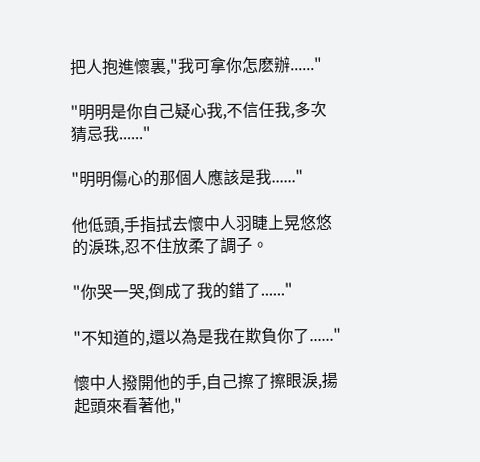把人抱進懷裏,"我可拿你怎麽辦......"

"明明是你自己疑心我,不信任我,多次猜忌我......"

"明明傷心的那個人應該是我......"

他低頭,手指拭去懷中人羽睫上晃悠悠的淚珠,忍不住放柔了調子。

"你哭一哭,倒成了我的錯了......"

"不知道的,還以為是我在欺負你了......"

懷中人撥開他的手,自己擦了擦眼淚,揚起頭來看著他,"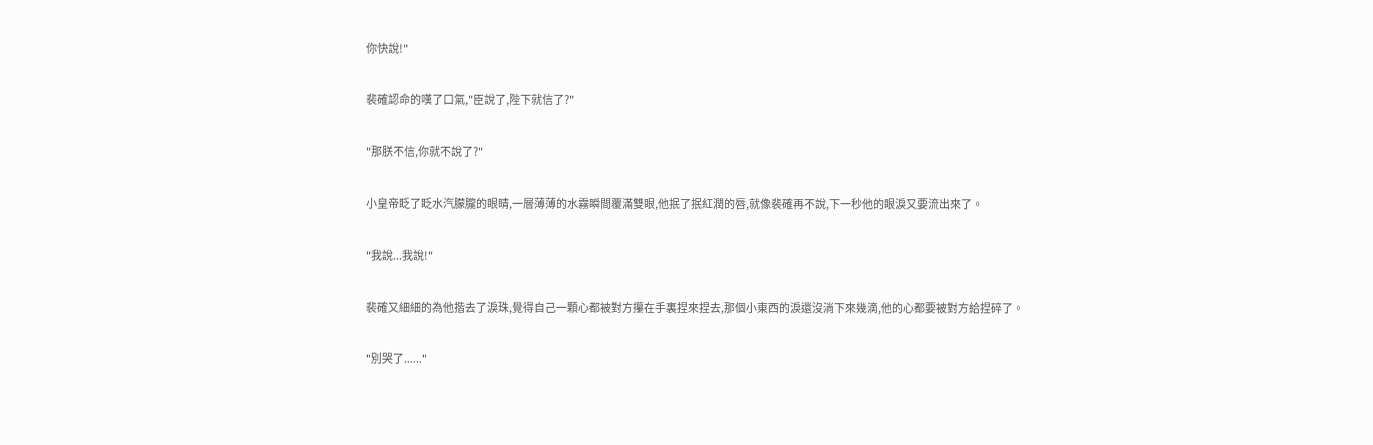你快說!"

裴確認命的嘆了口氣,"臣說了,陛下就信了?"

"那朕不信,你就不說了?"

小皇帝眨了眨水汽朦朧的眼睛,一層薄薄的水霧瞬間覆滿雙眼,他抿了抿紅潤的唇,就像裴確再不說,下一秒他的眼淚又要流出來了。

"我說...我說!"

裴確又細細的為他揩去了淚珠,覺得自己一顆心都被對方攥在手裏捏來捏去,那個小東西的淚還沒淌下來幾滴,他的心都要被對方給捏碎了。

"別哭了......"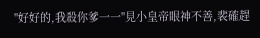"好好的,我殺你爹一一"見小皇帝眼神不善,裴確趕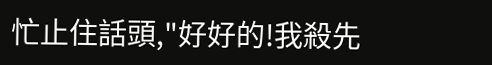忙止住話頭,"好好的!我殺先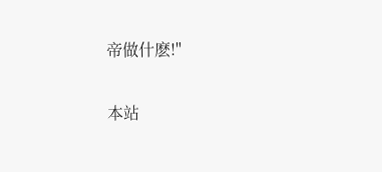帝做什麽!"

本站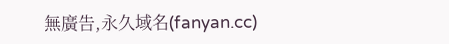無廣告,永久域名(fanyan.cc)